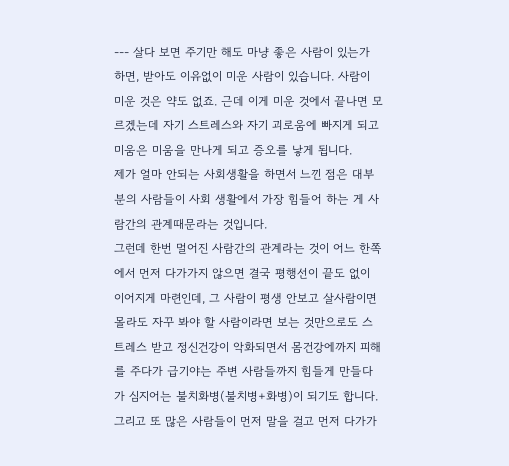--- 살다 보면 주기만 해도 마냥 좋은 사람이 있는가 하면, 받아도 이유없이 미운 사람이 있습니다. 사람이 미운 것은 약도 없죠. 근데 이게 미운 것에서 끝나면 모르겠는데 자기 스트레스와 자기 괴로움에 빠지게 되고 미움은 미움을 만나게 되고 증오를 낳게 됩니다.
제가 얼마 안되는 사회생활을 하면서 느낀 점은 대부분의 사람들이 사회 생활에서 가장 힘들어 하는 게 사람간의 관계때문라는 것입니다.
그런데 한번 멀어진 사람간의 관계라는 것이 어느 한쪽에서 먼저 다가가지 않으면 결국 평행선이 끝도 없이 이어지게 마련인데, 그 사람이 평생 안보고 살사람이면 몰라도 자꾸 봐야 할 사람이라면 보는 것만으로도 스트레스 받고 정신건강이 악화되면서 몸건강에까지 피해를 주다가 급기야는 주변 사람들까지 힘들게 만들다가 심지어는 불치화병(불치병+화병)이 되기도 합니다.
그리고 또 많은 사람들이 먼저 말을 걸고 먼저 다가가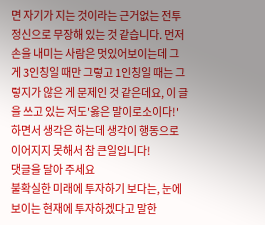면 자기가 지는 것이라는 근거없는 전투정신으로 무장해 있는 것 같습니다. 먼저 손을 내미는 사람은 멋있어보이는데 그게 3인칭일 때만 그렇고 1인칭일 때는 그렇지가 않은 게 문제인 것 같은데요, 이 글을 쓰고 있는 저도'옳은 말이로소이다!' 하면서 생각은 하는데 생각이 행동으로 이어지지 못해서 참 큰일입니다!
댓글을 달아 주세요
불확실한 미래에 투자하기 보다는, 눈에 보이는 현재에 투자하겠다고 말한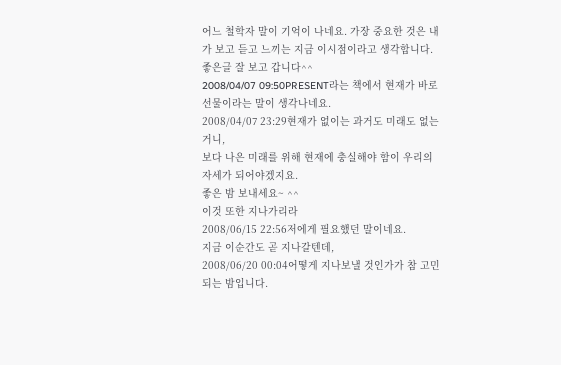어느 철학자 말이 기억이 나네요. 가장 중요한 것은 내가 보고 듣고 느끼는 지금 이시점이라고 생각합니다. 좋은글 잘 보고 갑니다^^
2008/04/07 09:50PRESENT라는 책에서 현재가 바로 선물이라는 말이 생각나네요.
2008/04/07 23:29현재가 없이는 과거도 미래도 없는 거니,
보다 나은 미래를 위해 현재에 충실해야 함이 우리의 자세가 되어야겠지요.
좋은 밤 보내세요~ ^^
이것 또한 지나가리라
2008/06/15 22:56저에게 필요했던 말이네요.
지금 이순간도 곧 지나갈텐데,
2008/06/20 00:04어떻게 지나보낼 것인가가 참 고민되는 밤입니다.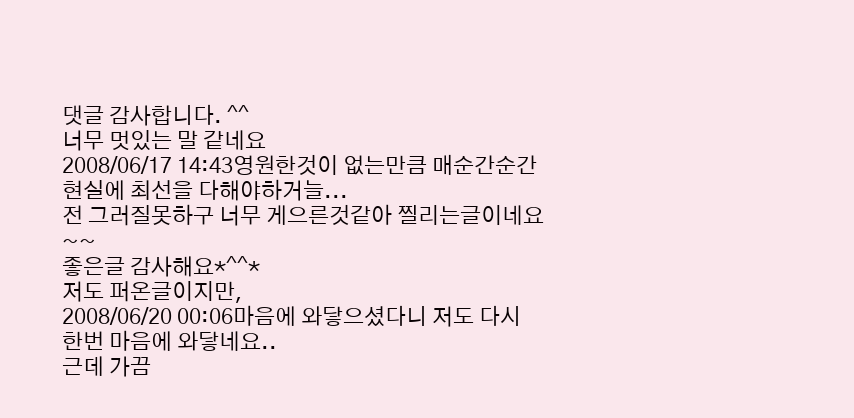댓글 감사합니다. ^^
너무 멋있는 말 같네요
2008/06/17 14:43영원한것이 없는만큼 매순간순간 현실에 최선을 다해야하거늘...
전 그러질못하구 너무 게으른것같아 찔리는글이네요~~
좋은글 감사해요*^^*
저도 퍼온글이지만,
2008/06/20 00:06마음에 와닿으셨다니 저도 다시 한번 마음에 와닿네요..
근데 가끔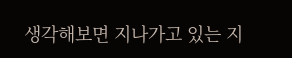생각해보면 지나가고 있는 지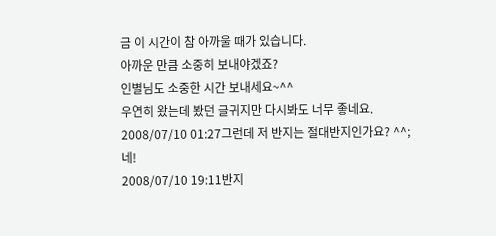금 이 시간이 참 아까울 때가 있습니다.
아까운 만큼 소중히 보내야겠죠?
인별님도 소중한 시간 보내세요~^^
우연히 왔는데 봤던 글귀지만 다시봐도 너무 좋네요.
2008/07/10 01:27그런데 저 반지는 절대반지인가요? ^^;
네!
2008/07/10 19:11반지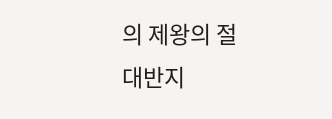의 제왕의 절대반지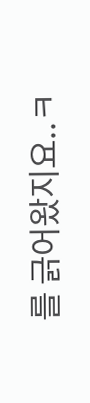를 긁어왔지요..ㅋ